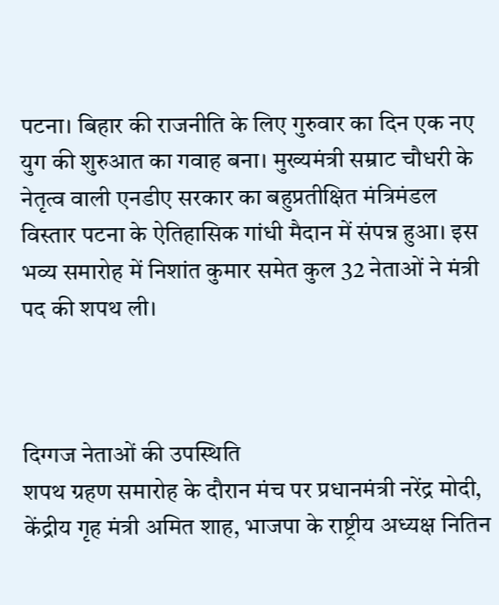पटना। बिहार की राजनीति के लिए गुरुवार का दिन एक नए युग की शुरुआत का गवाह बना। मुख्यमंत्री सम्राट चौधरी के नेतृत्व वाली एनडीए सरकार का बहुप्रतीक्षित मंत्रिमंडल विस्तार पटना के ऐतिहासिक गांधी मैदान में संपन्न हुआ। इस भव्य समारोह में निशांत कुमार समेत कुल 32 नेताओं ने मंत्री पद की शपथ ली।



दिग्गज नेताओं की उपस्थिति
शपथ ग्रहण समारोह के दौरान मंच पर प्रधानमंत्री नरेंद्र मोदी, केंद्रीय गृह मंत्री अमित शाह, भाजपा के राष्ट्रीय अध्यक्ष नितिन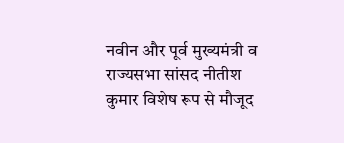नवीन और पूर्व मुख्यमंत्री व राज्यसभा सांसद नीतीश कुमार विशेष रूप से मौजूद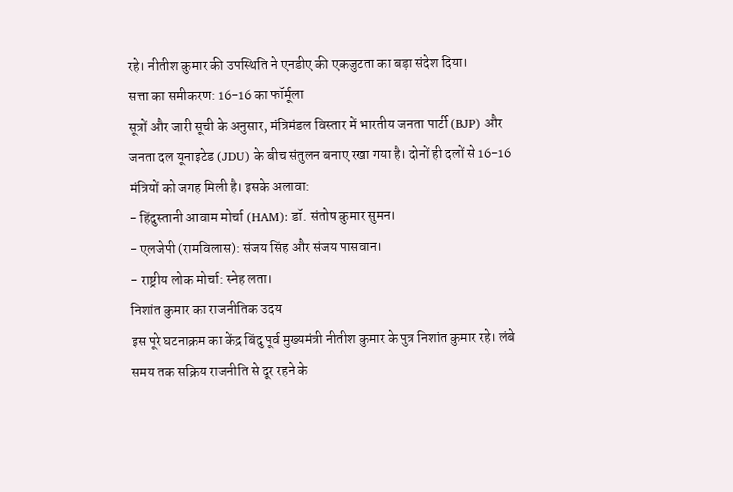रहे। नीतीश कुमार की उपस्थिति ने एनडीए की एकजुटता का बड़ा संदेश दिया।
सत्ता का समीकरण: 16-16 का फॉर्मूला
सूत्रों और जारी सूची के अनुसार, मंत्रिमंडल विस्तार में भारतीय जनता पार्टी (BJP) और जनता दल यूनाइटेड (JDU) के बीच संतुलन बनाए रखा गया है। दोनों ही दलों से 16-16 मंत्रियों को जगह मिली है। इसके अलावा:
- हिंदुस्तानी आवाम मोर्चा (HAM): डॉ. संतोष कुमार सुमन।
- एलजेपी (रामविलास): संजय सिंह और संजय पासवान।
- राष्ट्रीय लोक मोर्चा: स्नेह लता।
निशांत कुमार का राजनीतिक उदय
इस पूरे घटनाक्रम का केंद्र बिंदु पूर्व मुख्यमंत्री नीतीश कुमार के पुत्र निशांत कुमार रहे। लंबे समय तक सक्रिय राजनीति से दूर रहने के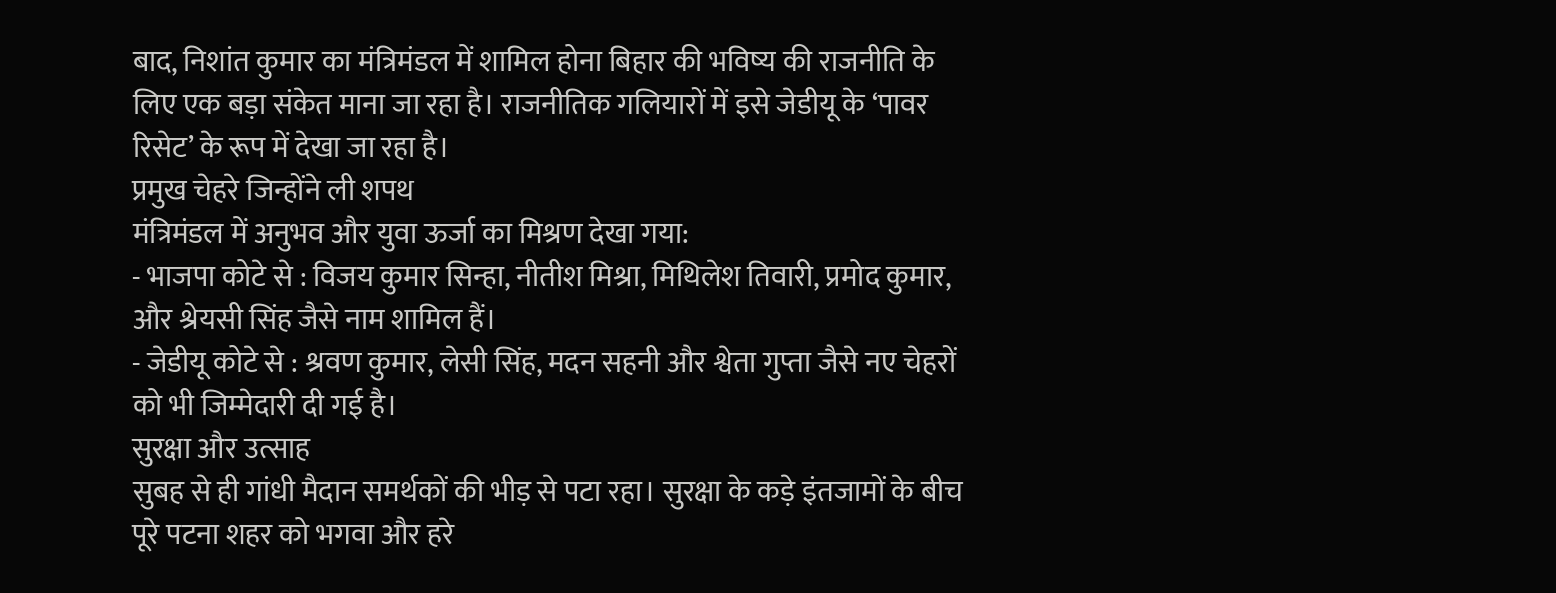बाद, निशांत कुमार का मंत्रिमंडल में शामिल होना बिहार की भविष्य की राजनीति के लिए एक बड़ा संकेत माना जा रहा है। राजनीतिक गलियारों में इसे जेडीयू के ‘पावर रिसेट’ के रूप में देखा जा रहा है।
प्रमुख चेहरे जिन्होंने ली शपथ
मंत्रिमंडल में अनुभव और युवा ऊर्जा का मिश्रण देखा गया:
- भाजपा कोटे से : विजय कुमार सिन्हा, नीतीश मिश्रा, मिथिलेश तिवारी, प्रमोद कुमार, और श्रेयसी सिंह जैसे नाम शामिल हैं।
- जेडीयू कोटे से : श्रवण कुमार, लेसी सिंह, मदन सहनी और श्वेता गुप्ता जैसे नए चेहरों को भी जिम्मेदारी दी गई है।
सुरक्षा और उत्साह
सुबह से ही गांधी मैदान समर्थकों की भीड़ से पटा रहा। सुरक्षा के कड़े इंतजामों के बीच पूरे पटना शहर को भगवा और हरे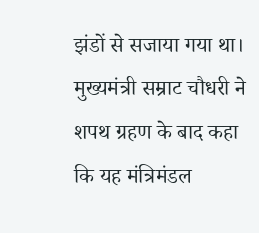झंडों से सजाया गया था। मुख्यमंत्री सम्राट चौधरी ने शपथ ग्रहण के बाद कहा कि यह मंत्रिमंडल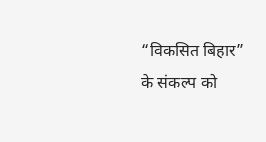“विकसित बिहार” के संकल्प को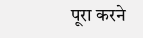पूरा करने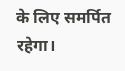के लिए समर्पित रहेगा।